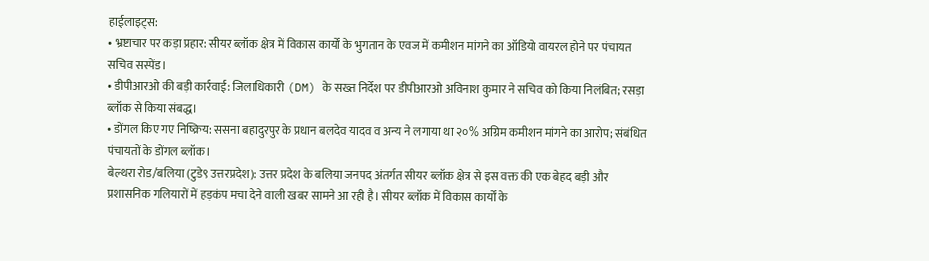हाईलाइट्स:
• भ्रष्टाचार पर कड़ा प्रहार: सीयर ब्लॉक क्षेत्र में विकास कार्यों के भुगतान के एवज में कमीशन मांगने का ऑडियो वायरल होने पर पंचायत सचिव सस्पेंड।
• डीपीआरओ की बड़ी कार्रवाई: जिलाधिकारी (DM) के सख्त निर्देश पर डीपीआरओ अविनाश कुमार ने सचिव को किया निलंबित; रसड़ा ब्लॉक से किया संबद्ध।
• डोंगल किए गए निष्क्रिय: ससना बहादुरपुर के प्रधान बलदेव यादव व अन्य ने लगाया था २०% अग्रिम कमीशन मांगने का आरोप; संबंधित पंचायतों के डोंगल ब्लॉक।
बेल्थरा रोड/बलिया (टुडे९ उत्तरप्रदेश): उत्तर प्रदेश के बलिया जनपद अंतर्गत सीयर ब्लॉक क्षेत्र से इस वक्त की एक बेहद बड़ी और प्रशासनिक गलियारों में हड़कंप मचा देने वाली खबर सामने आ रही है। सीयर ब्लॉक में विकास कार्यों के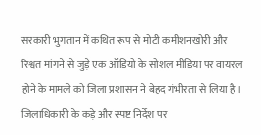सरकारी भुगतान में कथित रूप से मोटी कमीशनखोरी और रिश्वत मांगने से जुड़े एक ऑडियो के सोशल मीडिया पर वायरल होने के मामले को जिला प्रशासन ने बेहद गंभीरता से लिया है। जिलाधिकारी के कड़े और स्पष्ट निर्देश पर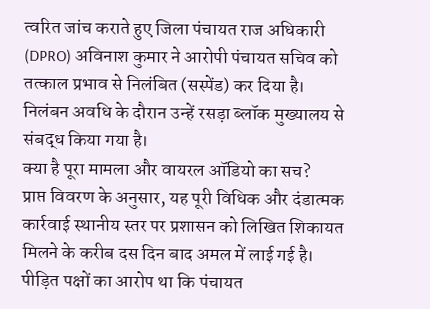त्वरित जांच कराते हुए जिला पंचायत राज अधिकारी (DPRO) अविनाश कुमार ने आरोपी पंचायत सचिव को तत्काल प्रभाव से निलंबित (सस्पेंड) कर दिया है। निलंबन अवधि के दौरान उन्हें रसड़ा ब्लॉक मुख्यालय से संबद्ध किया गया है।
क्या है पूरा मामला और वायरल ऑडियो का सच?
प्राप्त विवरण के अनुसार, यह पूरी विधिक और दंडात्मक कार्रवाई स्थानीय स्तर पर प्रशासन को लिखित शिकायत मिलने के करीब दस दिन बाद अमल में लाई गई है। पीड़ित पक्षों का आरोप था कि पंचायत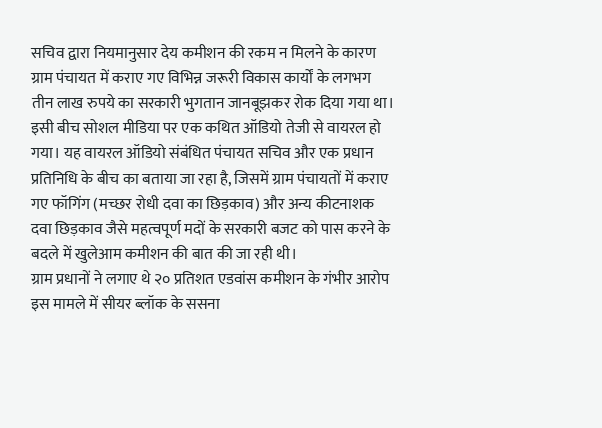सचिव द्वारा नियमानुसार देय कमीशन की रकम न मिलने के कारण ग्राम पंचायत में कराए गए विभिन्न जरूरी विकास कार्यों के लगभग तीन लाख रुपये का सरकारी भुगतान जानबूझकर रोक दिया गया था।
इसी बीच सोशल मीडिया पर एक कथित ऑडियो तेजी से वायरल हो गया। यह वायरल ऑडियो संबंधित पंचायत सचिव और एक प्रधान प्रतिनिधि के बीच का बताया जा रहा है, जिसमें ग्राम पंचायतों में कराए गए फॉगिंग (मच्छर रोधी दवा का छिड़काव) और अन्य कीटनाशक दवा छिड़काव जैसे महत्वपूर्ण मदों के सरकारी बजट को पास करने के बदले में खुलेआम कमीशन की बात की जा रही थी।
ग्राम प्रधानों ने लगाए थे २० प्रतिशत एडवांस कमीशन के गंभीर आरोप
इस मामले में सीयर ब्लॉक के ससना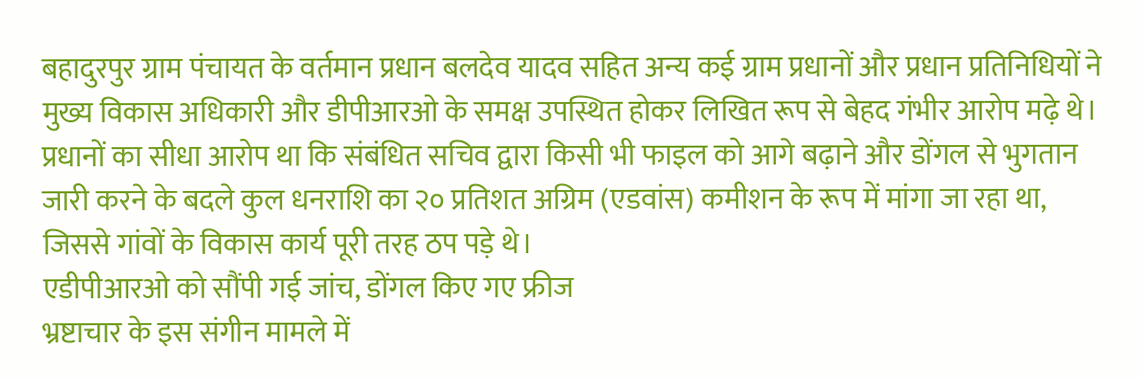बहादुरपुर ग्राम पंचायत के वर्तमान प्रधान बलदेव यादव सहित अन्य कई ग्राम प्रधानों और प्रधान प्रतिनिधियों ने मुख्य विकास अधिकारी और डीपीआरओ के समक्ष उपस्थित होकर लिखित रूप से बेहद गंभीर आरोप मढ़े थे। प्रधानों का सीधा आरोप था कि संबंधित सचिव द्वारा किसी भी फाइल को आगे बढ़ाने और डोंगल से भुगतान जारी करने के बदले कुल धनराशि का २० प्रतिशत अग्रिम (एडवांस) कमीशन के रूप में मांगा जा रहा था, जिससे गांवों के विकास कार्य पूरी तरह ठप पड़े थे।
एडीपीआरओ को सौंपी गई जांच, डोंगल किए गए फ्रीज
भ्रष्टाचार के इस संगीन मामले में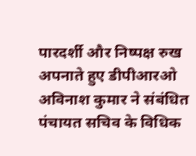पारदर्शी और निष्पक्ष रुख अपनाते हुए डीपीआरओ अविनाश कुमार ने संबंधित पंचायत सचिव के विधिक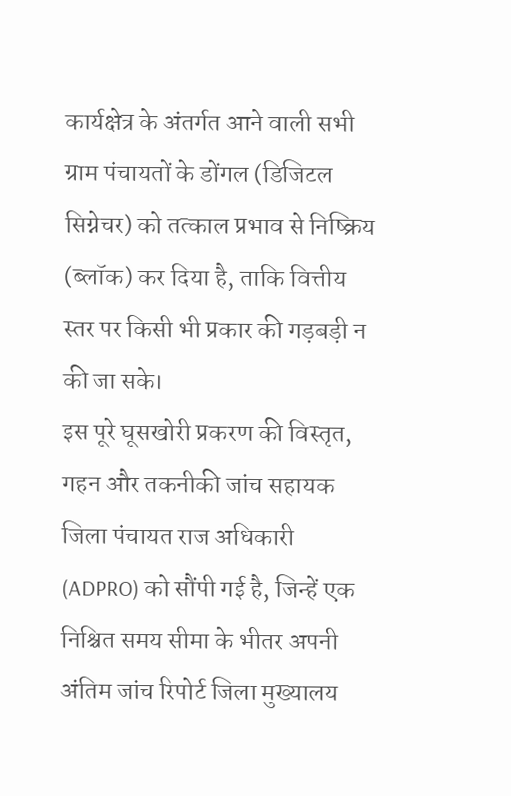कार्यक्षेत्र के अंतर्गत आने वाली सभी ग्राम पंचायतों के डोंगल (डिजिटल सिग्नेचर) को तत्काल प्रभाव से निष्क्रिय (ब्लॉक) कर दिया है, ताकि वित्तीय स्तर पर किसी भी प्रकार की गड़बड़ी न की जा सके।
इस पूरे घूसखोरी प्रकरण की विस्तृत, गहन और तकनीकी जांच सहायक जिला पंचायत राज अधिकारी (ADPRO) को सौंपी गई है, जिन्हें एक निश्चित समय सीमा के भीतर अपनी अंतिम जांच रिपोर्ट जिला मुख्यालय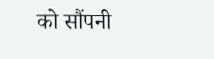को सौंपनी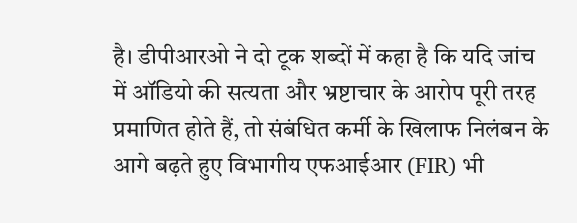है। डीपीआरओ ने दो टूक शब्दों में कहा है कि यदि जांच में ऑडियो की सत्यता और भ्रष्टाचार के आरोप पूरी तरह प्रमाणित होते हैं, तो संबंधित कर्मी के खिलाफ निलंबन के आगे बढ़ते हुए विभागीय एफआईआर (FIR) भी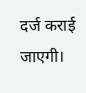दर्ज कराई जाएगी।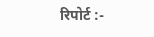रिपोर्ट :-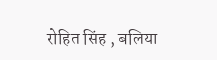रोहित सिंह , बलिया